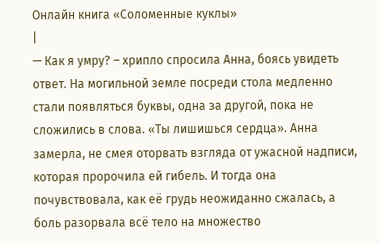Онлайн книга «Соломенные куклы»
|
— Как я умру? – хрипло спросила Анна, боясь увидеть ответ. На могильной земле посреди стола медленно стали появляться буквы, одна за другой, пока не сложились в слова. «Ты лишишься сердца». Анна замерла, не смея оторвать взгляда от ужасной надписи, которая пророчила ей гибель. И тогда она почувствовала, как её грудь неожиданно сжалась, а боль разорвала всё тело на множество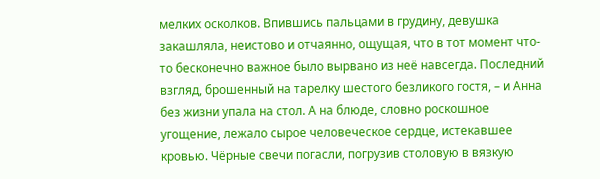мелких осколков. Впившись пальцами в грудину, девушка закашляла, неистово и отчаянно, ощущая, что в тот момент что-то бесконечно важное было вырвано из неё навсегда. Последний взгляд, брошенный на тарелку шестого безликого гостя, – и Анна без жизни упала на стол. А на блюде, словно роскошное угощение, лежало сырое человеческое сердце, истекавшее кровью. Чёрные свечи погасли, погрузив столовую в вязкую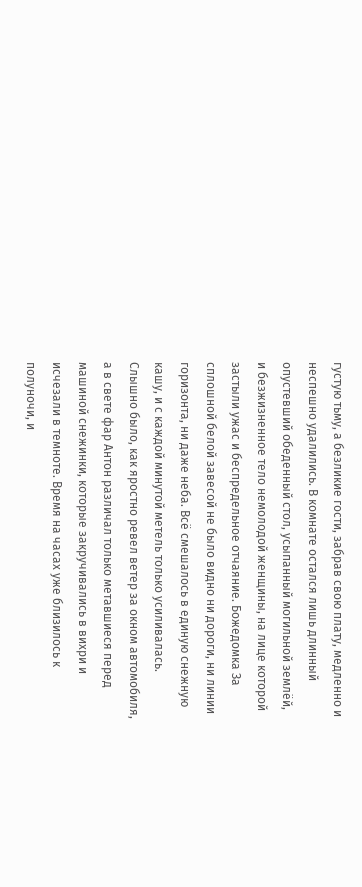густую тьму, а безликие гости, забрав свою плату, медленно и неспешно удалились. В комнате остался лишь длинный опустевший обеденный стол, усыпанный могильной землёй, и безжизненное тело немолодой женщины, на лице которой застыли ужас и беспредельное отчаяние. Божедомка За сплошной белой завесой не было видно ни дороги, ни линии горизонта, ни даже неба. Всё смешалось в единую снежную кашу, и с каждой минутой метель только усиливалась. Слышно было, как яростно ревел ветер за окном автомобиля, а в свете фар Антон различал только метавшиеся перед машиной снежинки, которые закручивались в вихри и исчезали в темноте. Время на часах уже близилось к полуночи, и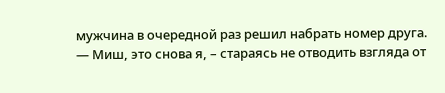мужчина в очередной раз решил набрать номер друга. — Миш, это снова я, – стараясь не отводить взгляда от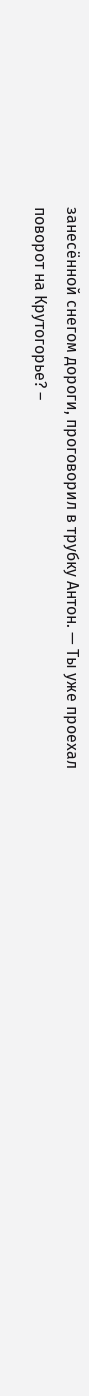занесённой снегом дороги, проговорил в трубку Антон. — Ты уже проехал поворот на Крутогорье? –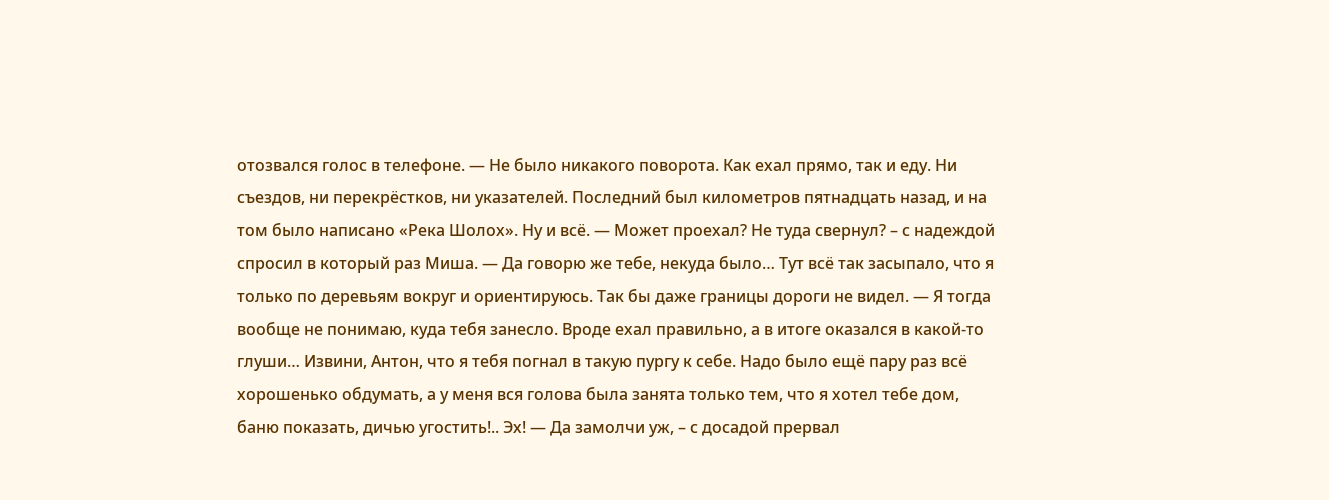отозвался голос в телефоне. — Не было никакого поворота. Как ехал прямо, так и еду. Ни съездов, ни перекрёстков, ни указателей. Последний был километров пятнадцать назад, и на том было написано «Река Шолох». Ну и всё. — Может проехал? Не туда свернул? – с надеждой спросил в который раз Миша. — Да говорю же тебе, некуда было… Тут всё так засыпало, что я только по деревьям вокруг и ориентируюсь. Так бы даже границы дороги не видел. — Я тогда вообще не понимаю, куда тебя занесло. Вроде ехал правильно, а в итоге оказался в какой-то глуши… Извини, Антон, что я тебя погнал в такую пургу к себе. Надо было ещё пару раз всё хорошенько обдумать, а у меня вся голова была занята только тем, что я хотел тебе дом, баню показать, дичью угостить!.. Эх! — Да замолчи уж, – с досадой прервал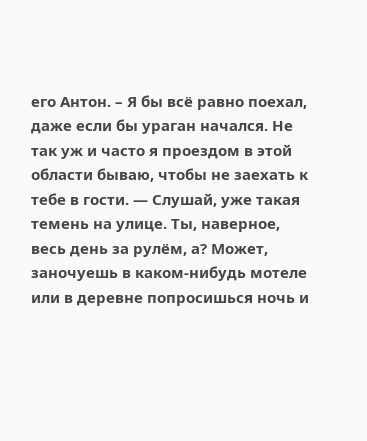его Антон. – Я бы всё равно поехал, даже если бы ураган начался. Не так уж и часто я проездом в этой области бываю, чтобы не заехать к тебе в гости. — Слушай, уже такая темень на улице. Ты, наверное, весь день за рулём, а? Может, заночуешь в каком-нибудь мотеле или в деревне попросишься ночь и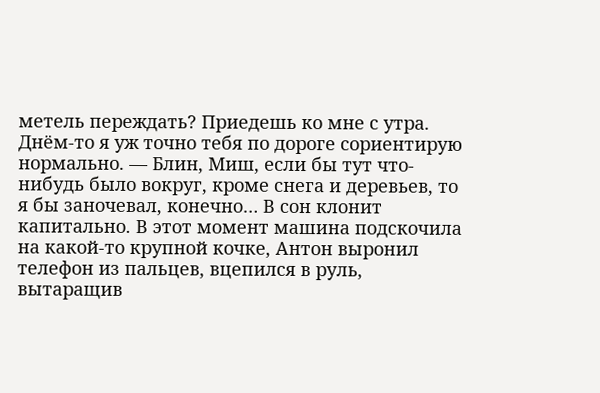метель переждать? Приедешь ко мне с утра. Днём-то я уж точно тебя по дороге сориентирую нормально. — Блин, Миш, если бы тут что-нибудь было вокруг, кроме снега и деревьев, то я бы заночевал, конечно… В сон клонит капитально. В этот момент машина подскочила на какой-то крупной кочке, Антон выронил телефон из пальцев, вцепился в руль, вытаращив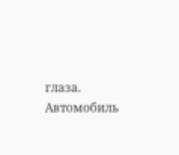глаза. Автомобиль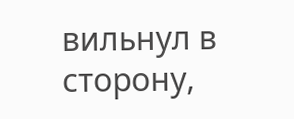вильнул в сторону,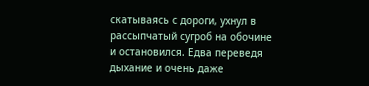скатываясь с дороги, ухнул в рассыпчатый сугроб на обочине и остановился. Едва переведя дыхание и очень даже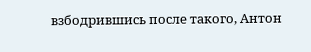взбодрившись после такого, Антон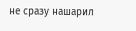не сразу нашарил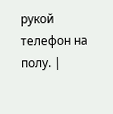рукой телефон на полу. |